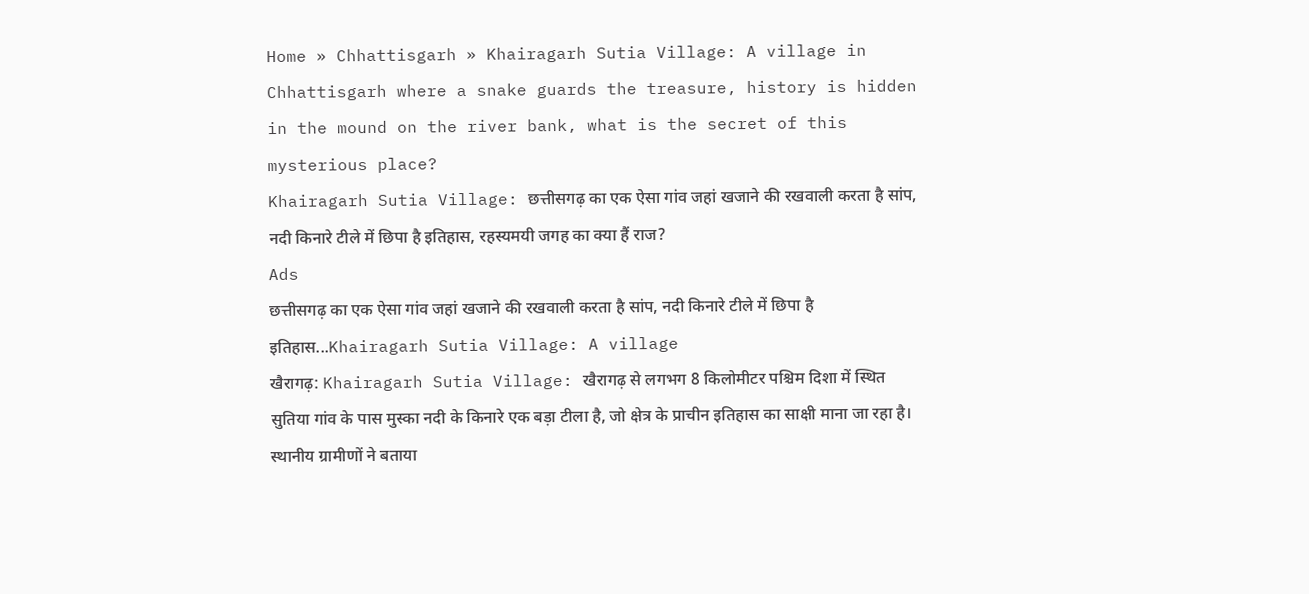Home » Chhattisgarh » Khairagarh Sutia Village: A village in Chhattisgarh where a snake guards the treasure, history is hidden in the mound on the river bank, what is the secret of this mysterious place?
Khairagarh Sutia Village: छत्तीसगढ़ का एक ऐसा गांव जहां खजाने की रखवाली करता है सांप, नदी किनारे टीले में छिपा है इतिहास, रहस्यमयी जगह का क्या हैं राज?
Ads
छत्तीसगढ़ का एक ऐसा गांव जहां खजाने की रखवाली करता है सांप, नदी किनारे टीले में छिपा है इतिहास...Khairagarh Sutia Village: A village
खैरागढ़: Khairagarh Sutia Village: खैरागढ़ से लगभग 8 किलोमीटर पश्चिम दिशा में स्थित सुतिया गांव के पास मुस्का नदी के किनारे एक बड़ा टीला है, जो क्षेत्र के प्राचीन इतिहास का साक्षी माना जा रहा है। स्थानीय ग्रामीणों ने बताया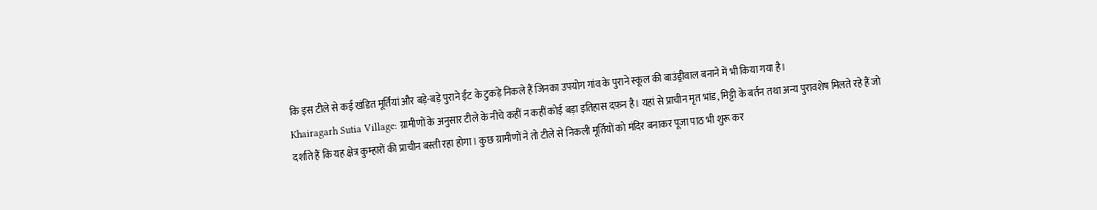कि इस टीले से कई खंडित मूर्तियां और बड़े-बड़े पुराने ईंट के टुकड़े निकले हैं जिनका उपयोग गांव के पुराने स्कूल की बाउंड्रीवाल बनाने में भी किया गया है।
Khairagarh Sutia Village: ग्रामीणों के अनुसार टीले के नीचे कहीं न कहीं कोई बड़ा इतिहास दफ़न है। यहां से प्राचीन मृत भांड, मिट्टी के बर्तन तथा अन्य पुरावशेष मिलते रहे हैं जो दर्शाते हैं कि यह क्षेत्र कुम्हारों की प्राचीन बस्ती रहा होगा। कुछ ग्रामीणों ने तो टीले से निकली मूर्तियों को मंदिर बनाकर पूजा पाठ भी शुरू कर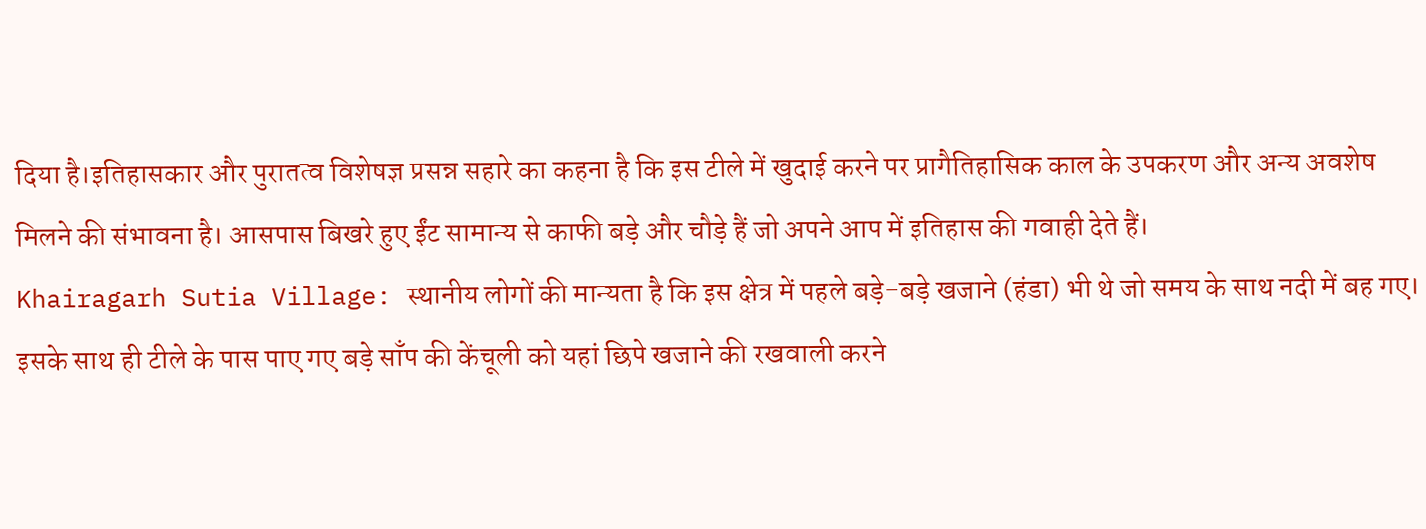दिया है।इतिहासकार और पुरातत्व विशेषज्ञ प्रसन्न सहारे का कहना है कि इस टीले में खुदाई करने पर प्रागैतिहासिक काल के उपकरण और अन्य अवशेष मिलने की संभावना है। आसपास बिखरे हुए ईंट सामान्य से काफी बड़े और चौड़े हैं जो अपने आप में इतिहास की गवाही देते हैं।
Khairagarh Sutia Village: स्थानीय लोगों की मान्यता है कि इस क्षेत्र में पहले बड़े-बड़े खजाने (हंडा) भी थे जो समय के साथ नदी में बह गए। इसके साथ ही टीले के पास पाए गए बड़े साँप की केंचूली को यहां छिपे खजाने की रखवाली करने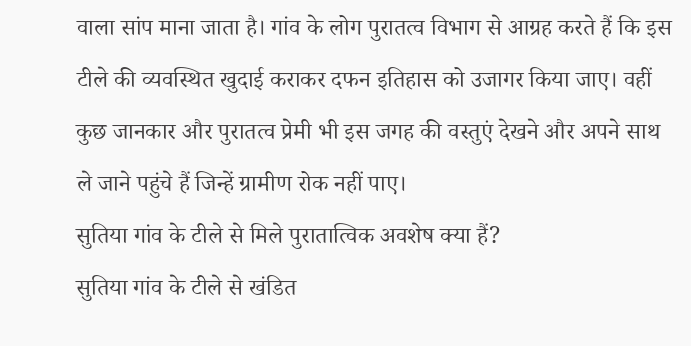वाला सांप माना जाता है। गांव के लोग पुरातत्व विभाग से आग्रह करते हैं कि इस टीले की व्यवस्थित खुदाई कराकर दफन इतिहास को उजागर किया जाए। वहीं कुछ जानकार और पुरातत्व प्रेमी भी इस जगह की वस्तुएं देखने और अपने साथ ले जाने पहुंचे हैं जिन्हें ग्रामीण रोक नहीं पाए।
सुतिया गांव के टीले से मिले पुरातात्विक अवशेष क्या हैं?
सुतिया गांव के टीले से खंडित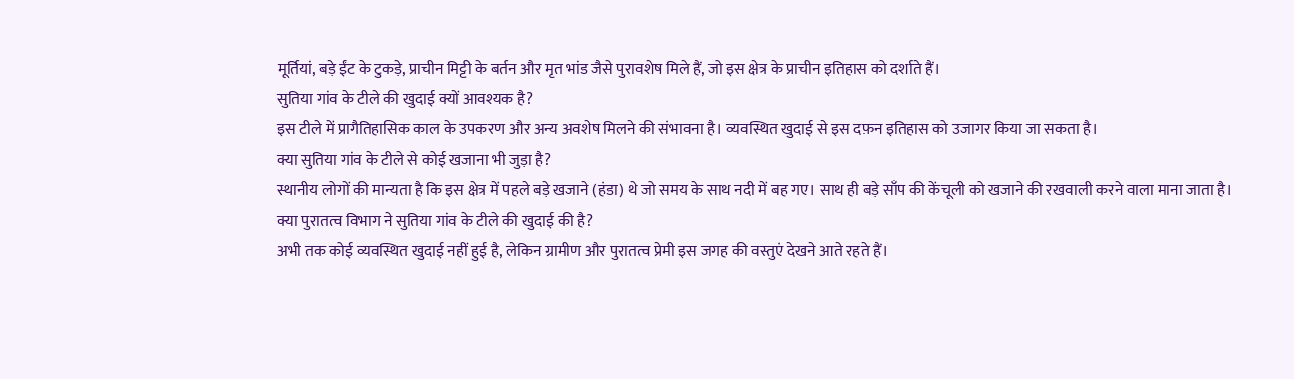मूर्तियां, बड़े ईंट के टुकड़े, प्राचीन मिट्टी के बर्तन और मृत भांड जैसे पुरावशेष मिले हैं, जो इस क्षेत्र के प्राचीन इतिहास को दर्शाते हैं।
सुतिया गांव के टीले की खुदाई क्यों आवश्यक है?
इस टीले में प्रागैतिहासिक काल के उपकरण और अन्य अवशेष मिलने की संभावना है। व्यवस्थित खुदाई से इस दफ़न इतिहास को उजागर किया जा सकता है।
क्या सुतिया गांव के टीले से कोई खजाना भी जुड़ा है?
स्थानीय लोगों की मान्यता है कि इस क्षेत्र में पहले बड़े खजाने (हंडा) थे जो समय के साथ नदी में बह गए। साथ ही बड़े साँप की केंचूली को खजाने की रखवाली करने वाला माना जाता है।
क्या पुरातत्व विभाग ने सुतिया गांव के टीले की खुदाई की है?
अभी तक कोई व्यवस्थित खुदाई नहीं हुई है, लेकिन ग्रामीण और पुरातत्व प्रेमी इस जगह की वस्तुएं देखने आते रहते हैं।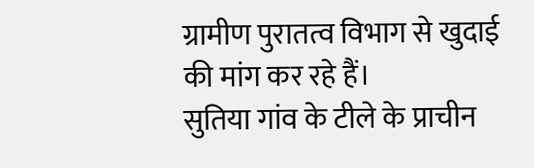ग्रामीण पुरातत्व विभाग से खुदाई की मांग कर रहे हैं।
सुतिया गांव के टीले के प्राचीन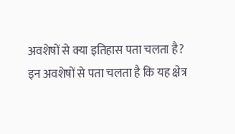अवशेषों से क्या इतिहास पता चलता है?
इन अवशेषों से पता चलता है कि यह क्षेत्र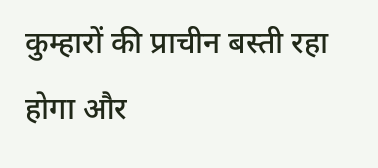कुम्हारों की प्राचीन बस्ती रहा होगा और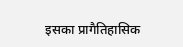इसका प्रागैतिहासिक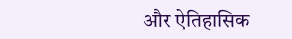और ऐतिहासिक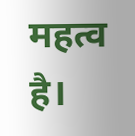महत्व है।